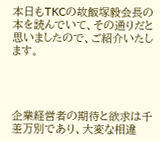本日もTKCの故飯塚毅会長の本を読んでいて、その通りだと思いましたので、ご紹介いたします。




企業経営者の期待と欲求は千差万別であり、大変な相違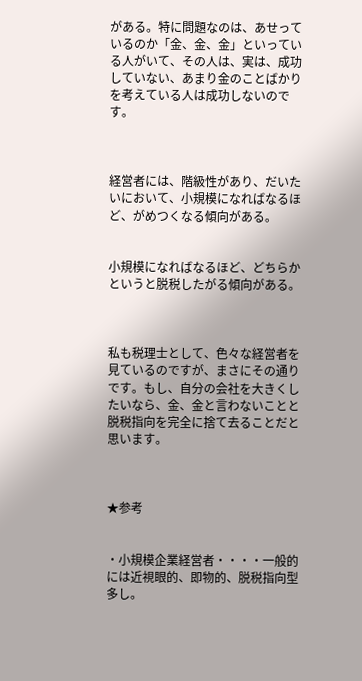がある。特に問題なのは、あせっているのか「金、金、金」といっている人がいて、その人は、実は、成功していない、あまり金のことばかりを考えている人は成功しないのです。



経営者には、階級性があり、だいたいにおいて、小規模になればなるほど、がめつくなる傾向がある。


小規模になればなるほど、どちらかというと脱税したがる傾向がある。



私も税理士として、色々な経営者を見ているのですが、まさにその通りです。もし、自分の会社を大きくしたいなら、金、金と言わないことと脱税指向を完全に捨て去ることだと思います。



★参考


・小規模企業経営者・・・・一般的には近視眼的、即物的、脱税指向型多し。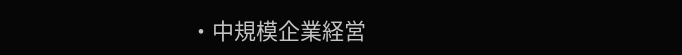・中規模企業経営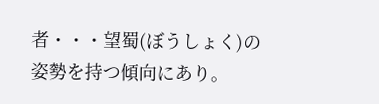者・・・望蜀(ぼうしょく)の姿勢を持つ傾向にあり。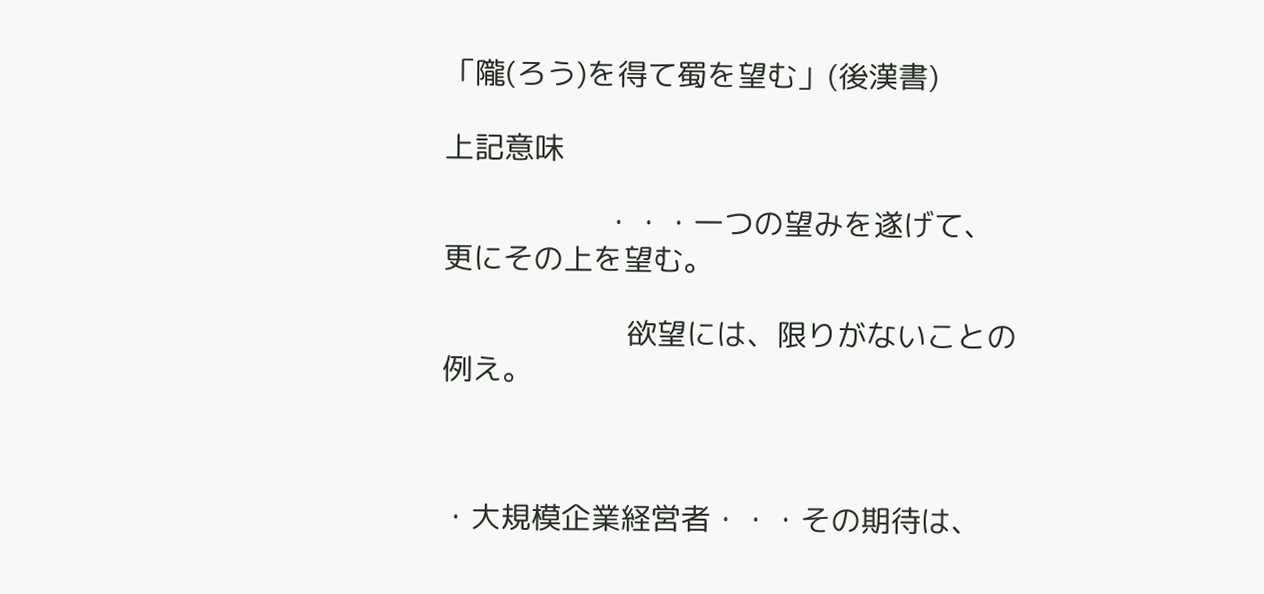「隴(ろう)を得て蜀を望む」(後漢書)

上記意味

                    ・・・一つの望みを遂げて、更にその上を望む。

                       欲望には、限りがないことの例え。



・大規模企業経営者・・・その期待は、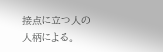接点に立つ人の人柄による。